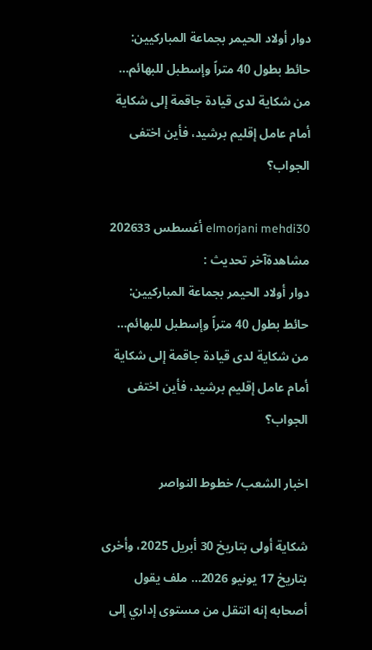دوار أولاد الحيمر بجماعة المباركيين: حائط بطول 40 متراً وإسطبل للبهائم… من شكاية لدى قيادة جاقمة إلى شكاية أمام عامل إقليم برشيد، فأين اختفى الجواب؟

elmorjani mehdi30 أغسطس 202633 مشاهدةآخر تحديث :
دوار أولاد الحيمر بجماعة المباركيين: حائط بطول 40 متراً وإسطبل للبهائم… من شكاية لدى قيادة جاقمة إلى شكاية أمام عامل إقليم برشيد، فأين اختفى الجواب؟

اخبار الشعب/ خطوط النواصر

شكاية أولى بتاريخ 30 أبريل 2025، وأخرى بتاريخ 17 يونيو 2026… ملف يقول أصحابه إنه انتقل من مستوى إداري إلى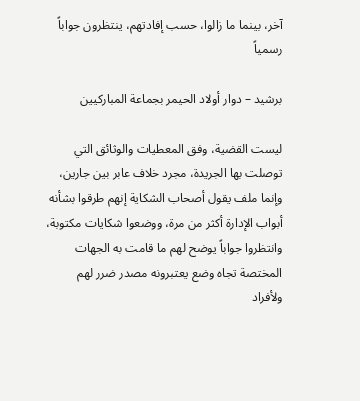آخر، بينما ما زالوا، حسب إفادتهم، ينتظرون جواباً رسمياً

برشيد – دوار أولاد الحيمر بجماعة المباركيين

ليست القضية، وفق المعطيات والوثائق التي توصلت بها الجريدة، مجرد خلاف عابر بين جارين، وإنما ملف يقول أصحاب الشكاية إنهم طرقوا بشأنه أبواب الإدارة أكثر من مرة، ووضعوا شكايات مكتوبة، وانتظروا جواباً يوضح لهم ما قامت به الجهات المختصة تجاه وضع يعتبرونه مصدر ضرر لهم ولأفراد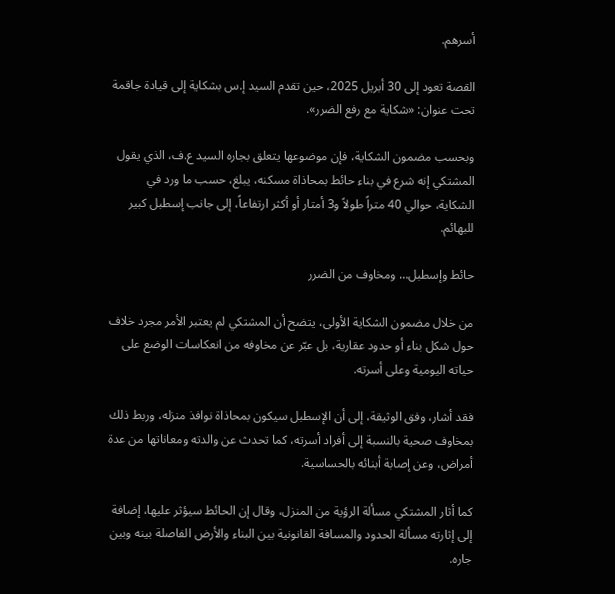أسرهم.

القصة تعود إلى 30 أبريل 2025، حين تقدم السيد إ.س بشكاية إلى قيادة جاقمة تحت عنوان: «شكاية مع رفع الضرر».

وبحسب مضمون الشكاية، فإن موضوعها يتعلق بجاره السيد ع.ف، الذي يقول المشتكي إنه شرع في بناء حائط بمحاذاة مسكنه، يبلغ، حسب ما ورد في الشكاية، حوالي 40 متراً طولاً و3 أمتار أو أكثر ارتفاعاً، إلى جانب إسطبل كبير للبهائم.

حائط وإسطبل… ومخاوف من الضرر

من خلال مضمون الشكاية الأولى، يتضح أن المشتكي لم يعتبر الأمر مجرد خلاف حول شكل بناء أو حدود عقارية، بل عبّر عن مخاوفه من انعكاسات الوضع على حياته اليومية وعلى أسرته.

فقد أشار، وفق الوثيقة، إلى أن الإسطبل سيكون بمحاذاة نوافذ منزله، وربط ذلك بمخاوف صحية بالنسبة إلى أفراد أسرته، كما تحدث عن والدته ومعاناتها من عدة أمراض، وعن إصابة أبنائه بالحساسية.

كما أثار المشتكي مسألة الرؤية من المنزل، وقال إن الحائط سيؤثر عليها، إضافة إلى إثارته مسألة الحدود والمسافة القانونية بين البناء والأرض الفاصلة بينه وبين جاره.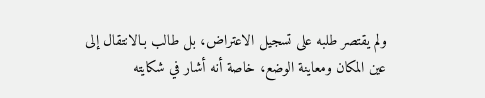ولم يقتصر طلبه على تسجيل الاعتراض، بل طالب بـالانتقال إلى عين المكان ومعاينة الوضع، خاصة أنه أشار في شكايته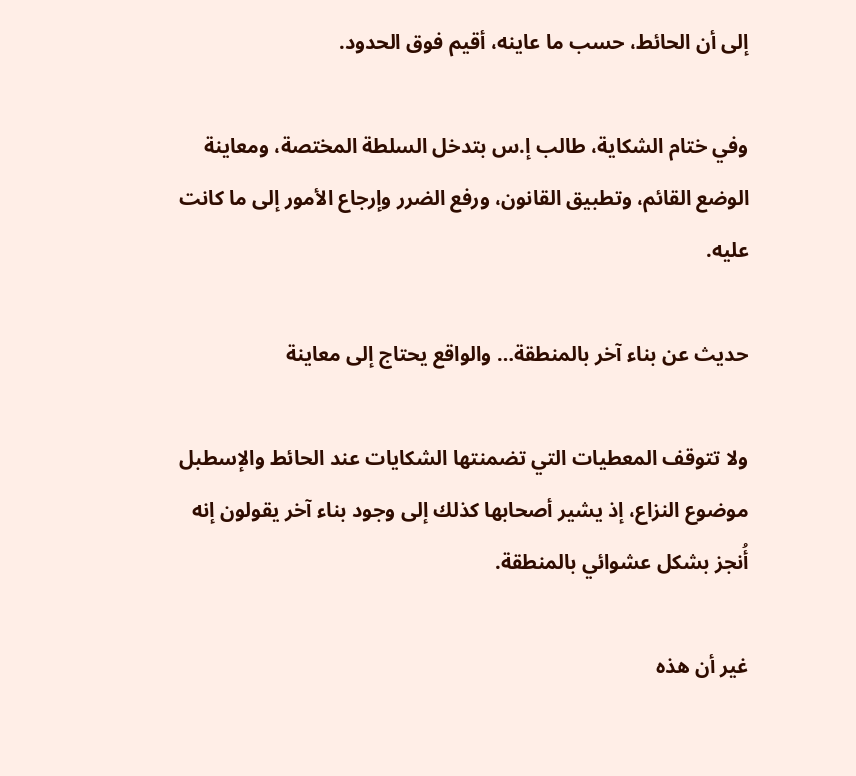إلى أن الحائط، حسب ما عاينه، أقيم فوق الحدود.

وفي ختام الشكاية، طالب إ.س بتدخل السلطة المختصة، ومعاينة الوضع القائم، وتطبيق القانون، ورفع الضرر وإرجاع الأمور إلى ما كانت عليه.

حديث عن بناء آخر بالمنطقة… والواقع يحتاج إلى معاينة

ولا تتوقف المعطيات التي تضمنتها الشكايات عند الحائط والإسطبل موضوع النزاع، إذ يشير أصحابها كذلك إلى وجود بناء آخر يقولون إنه أُنجز بشكل عشوائي بالمنطقة.

غير أن هذه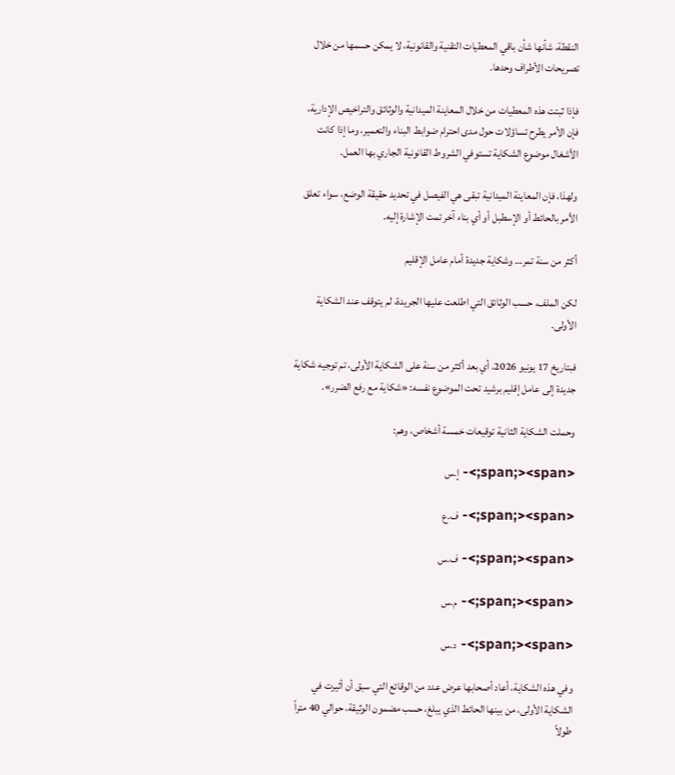النقطة، شأنها شأن باقي المعطيات التقنية والقانونية، لا يمكن حسمها من خلال تصريحات الأطراف وحدها.

فإذا ثبتت هذه المعطيات من خلال المعاينة الميدانية والوثائق والتراخيص الإدارية، فإن الأمر يطرح تساؤلات حول مدى احترام ضوابط البناء والتعمير، وما إذا كانت الأشغال موضوع الشكاية تستوفي الشروط القانونية الجاري بها العمل.

ولهذا، فإن المعاينة الميدانية تبقى هي الفيصل في تحديد حقيقة الوضع، سواء تعلق الأمر بالحائط أو الإسطبل أو أي بناء آخر تمت الإشارة إليه.

أكثر من سنة تمر… وشكاية جديدة أمام عامل الإقليم

لكن الملف، حسب الوثائق التي اطلعت عليها الجريدة، لم يتوقف عند الشكاية الأولى.

فبتاريخ 17 يونيو 2026، أي بعد أكثر من سنة على الشكاية الأولى، تم توجيه شكاية جديدة إلى عامل إقليم برشيد تحت الموضوع نفسه: «شكاية مع رفع الضرر».

وحملت الشكاية الثانية توقيعات خمسة أشخاص، وهم:

<span;><span;>- إ.س

<span;><span;>- ف.ع

<span;><span;>- ف.س

<span;><span;>- م.س

<span;><span;>- د.س

وفي هذه الشكاية، أعاد أصحابها عرض عدد من الوقائع التي سبق أن أثيرت في الشكاية الأولى، من بينها الحائط الذي يبلغ، حسب مضمون الوثيقة، حوالي 40 متراً طولاً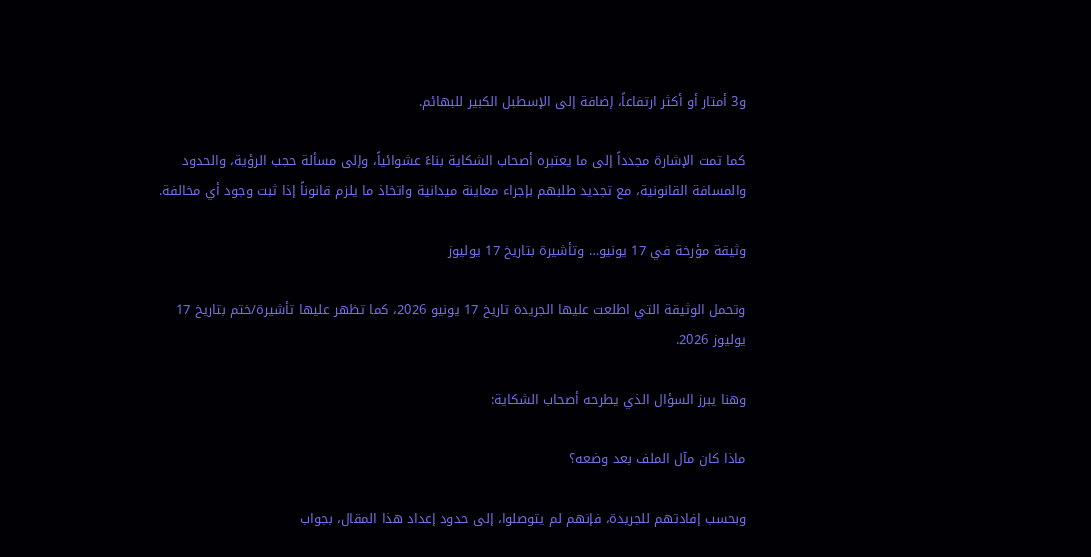و3 أمتار أو أكثر ارتفاعاً، إضافة إلى الإسطبل الكبير للبهائم.

كما تمت الإشارة مجدداً إلى ما يعتبره أصحاب الشكاية بناءً عشوائياً، وإلى مسألة حجب الرؤية، والحدود والمسافة القانونية، مع تجديد طلبهم بإجراء معاينة ميدانية واتخاذ ما يلزم قانوناً إذا ثبت وجود أي مخالفة.

وثيقة مؤرخة في 17 يونيو… وتأشيرة بتاريخ 17 يوليوز

وتحمل الوثيقة التي اطلعت عليها الجريدة تاريخ 17 يونيو 2026، كما تظهر عليها تأشيرة/ختم بتاريخ 17 يوليوز 2026.

وهنا يبرز السؤال الذي يطرحه أصحاب الشكاية:

ماذا كان مآل الملف بعد وضعه؟

وبحسب إفادتهم للجريدة، فإنهم لم يتوصلوا، إلى حدود إعداد هذا المقال، بجواب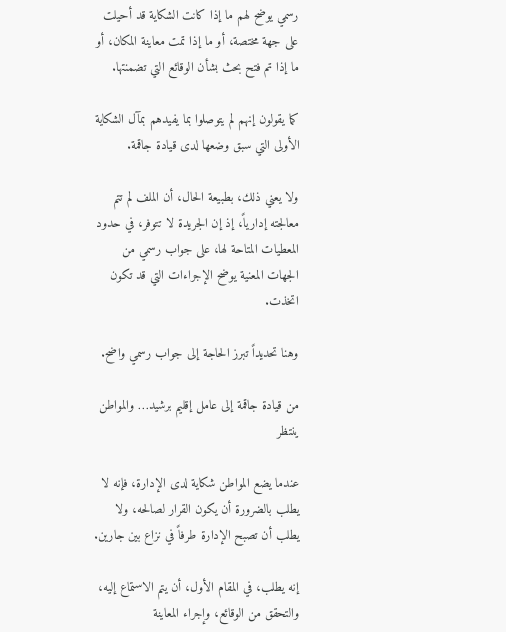رسمي يوضح لهم ما إذا كانت الشكاية قد أحيلت على جهة مختصة، أو ما إذا تمت معاينة المكان، أو ما إذا تم فتح بحث بشأن الوقائع التي تضمنتها.

كما يقولون إنهم لم يتوصلوا بما يفيدهم بمآل الشكاية الأولى التي سبق وضعها لدى قيادة جاقمة.

ولا يعني ذلك، بطبيعة الحال، أن الملف لم تتم معالجته إدارياً، إذ إن الجريدة لا تتوفر، في حدود المعطيات المتاحة لها، على جواب رسمي من الجهات المعنية يوضح الإجراءات التي قد تكون اتخذت.

وهنا تحديداً تبرز الحاجة إلى جواب رسمي واضح.

من قيادة جاقمة إلى عامل إقليم برشيد… والمواطن ينتظر

عندما يضع المواطن شكاية لدى الإدارة، فإنه لا يطلب بالضرورة أن يكون القرار لصالحه، ولا يطلب أن تصبح الإدارة طرفاً في نزاع بين جارين.

إنه يطلب، في المقام الأول، أن يتم الاستماع إليه، والتحقق من الوقائع، وإجراء المعاينة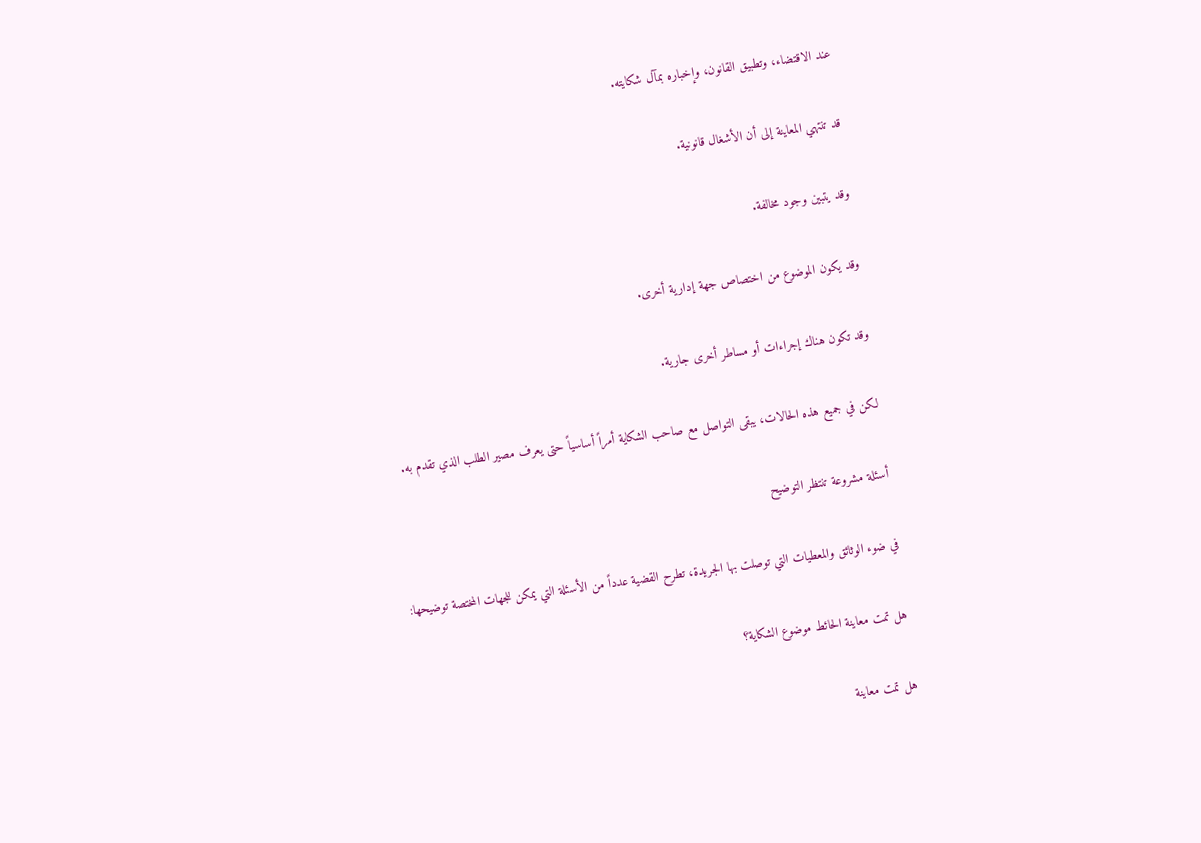عند الاقتضاء، وتطبيق القانون، وإخباره بمآل شكايته.

قد تنتهي المعاينة إلى أن الأشغال قانونية.

وقد يتبين وجود مخالفة.

وقد يكون الموضوع من اختصاص جهة إدارية أخرى.

وقد تكون هناك إجراءات أو مساطر أخرى جارية.

لكن في جميع هذه الحالات، يبقى التواصل مع صاحب الشكاية أمراً أساسياً حتى يعرف مصير الطلب الذي تقدم به.

أسئلة مشروعة تنتظر التوضيح

في ضوء الوثائق والمعطيات التي توصلت بها الجريدة، تطرح القضية عدداً من الأسئلة التي يمكن للجهات المختصة توضيحها:

هل تمت معاينة الحائط موضوع الشكاية؟

هل تمت معاينة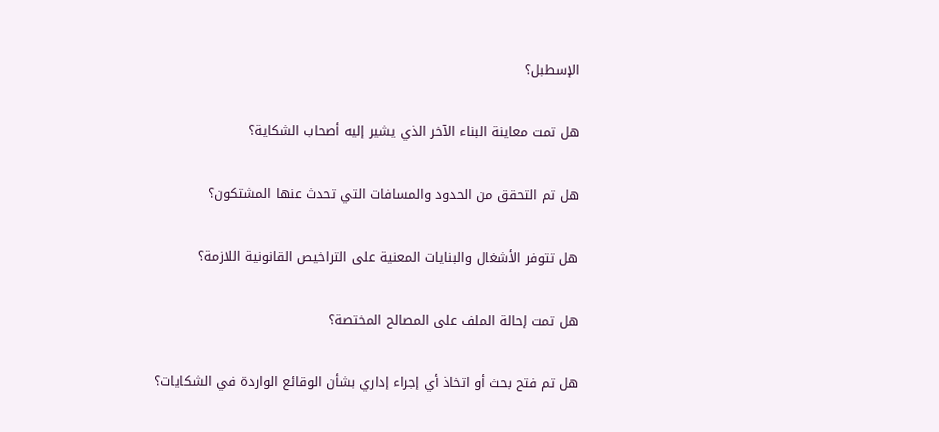الإسطبل؟

هل تمت معاينة البناء الآخر الذي يشير إليه أصحاب الشكاية؟

هل تم التحقق من الحدود والمسافات التي تحدث عنها المشتكون؟

هل تتوفر الأشغال والبنايات المعنية على التراخيص القانونية اللازمة؟

هل تمت إحالة الملف على المصالح المختصة؟

هل تم فتح بحث أو اتخاذ أي إجراء إداري بشأن الوقائع الواردة في الشكايات؟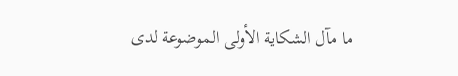ما مآل الشكاية الأولى الموضوعة لدى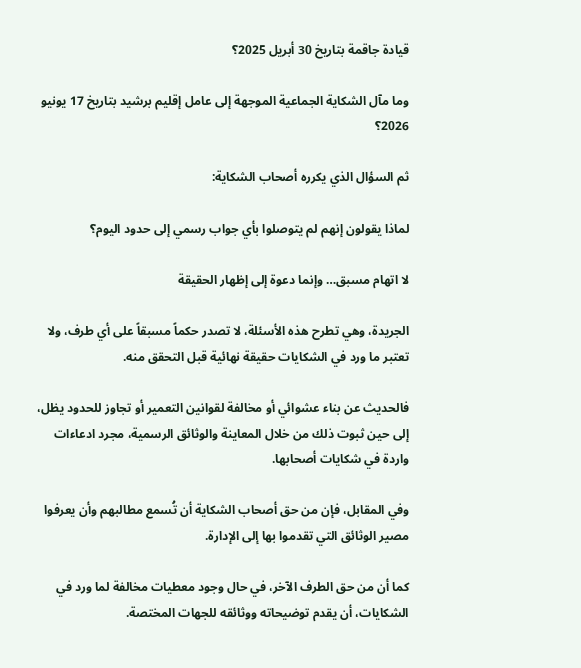قيادة جاقمة بتاريخ 30 أبريل 2025؟

وما مآل الشكاية الجماعية الموجهة إلى عامل إقليم برشيد بتاريخ 17 يونيو 2026؟

ثم السؤال الذي يكرره أصحاب الشكاية:

لماذا يقولون إنهم لم يتوصلوا بأي جواب رسمي إلى حدود اليوم؟

لا اتهام مسبق… وإنما دعوة إلى إظهار الحقيقة

الجريدة، وهي تطرح هذه الأسئلة، لا تصدر حكماً مسبقاً على أي طرف، ولا تعتبر ما ورد في الشكايات حقيقة نهائية قبل التحقق منه.

فالحديث عن بناء عشوائي أو مخالفة لقوانين التعمير أو تجاوز للحدود يظل، إلى حين ثبوت ذلك من خلال المعاينة والوثائق الرسمية، مجرد ادعاءات واردة في شكايات أصحابها.

وفي المقابل، فإن من حق أصحاب الشكاية أن تُسمع مطالبهم وأن يعرفوا مصير الوثائق التي تقدموا بها إلى الإدارة.

كما أن من حق الطرف الآخر، في حال وجود معطيات مخالفة لما ورد في الشكايات، أن يقدم توضيحاته ووثائقه للجهات المختصة.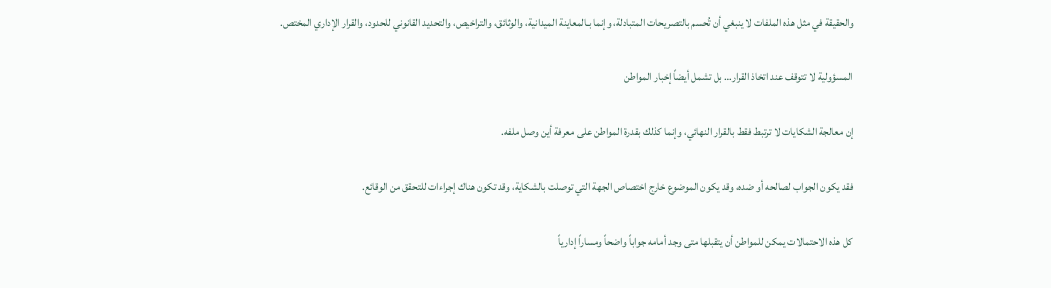والحقيقة في مثل هذه الملفات لا ينبغي أن تُحسم بالتصريحات المتبادلة، وإنما بـالمعاينة الميدانية، والوثائق، والتراخيص، والتحديد القانوني للحدود، والقرار الإداري المختص.

المسؤولية لا تتوقف عند اتخاذ القرار… بل تشمل أيضاً إخبار المواطن

إن معالجة الشكايات لا ترتبط فقط بالقرار النهائي، وإنما كذلك بقدرة المواطن على معرفة أين وصل ملفه.

فقد يكون الجواب لصالحه أو ضده، وقد يكون الموضوع خارج اختصاص الجهة التي توصلت بالشكاية، وقد تكون هناك إجراءات للتحقق من الوقائع.

كل هذه الاحتمالات يمكن للمواطن أن يتقبلها متى وجد أمامه جواباً واضحاً ومساراً إدارياً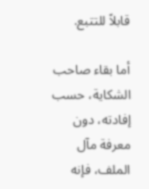قابلاً للتتبع.

أما بقاء صاحب الشكاية، حسب إفادته، دون معرفة مآل الملف، فإنه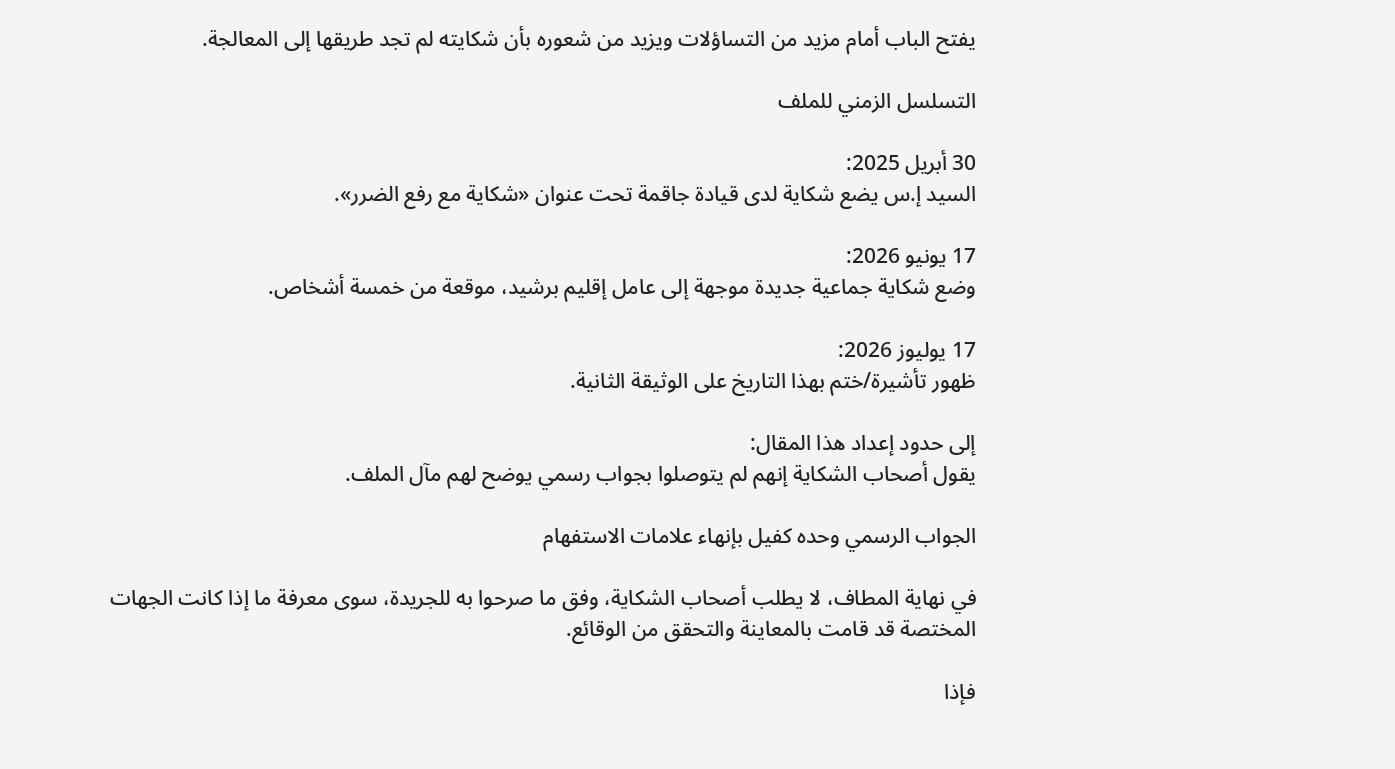يفتح الباب أمام مزيد من التساؤلات ويزيد من شعوره بأن شكايته لم تجد طريقها إلى المعالجة.

التسلسل الزمني للملف

30 أبريل 2025:
السيد إ.س يضع شكاية لدى قيادة جاقمة تحت عنوان «شكاية مع رفع الضرر».

17 يونيو 2026:
وضع شكاية جماعية جديدة موجهة إلى عامل إقليم برشيد، موقعة من خمسة أشخاص.

17 يوليوز 2026:
ظهور تأشيرة/ختم بهذا التاريخ على الوثيقة الثانية.

إلى حدود إعداد هذا المقال:
يقول أصحاب الشكاية إنهم لم يتوصلوا بجواب رسمي يوضح لهم مآل الملف.

الجواب الرسمي وحده كفيل بإنهاء علامات الاستفهام

في نهاية المطاف، لا يطلب أصحاب الشكاية، وفق ما صرحوا به للجريدة، سوى معرفة ما إذا كانت الجهات المختصة قد قامت بالمعاينة والتحقق من الوقائع.

فإذا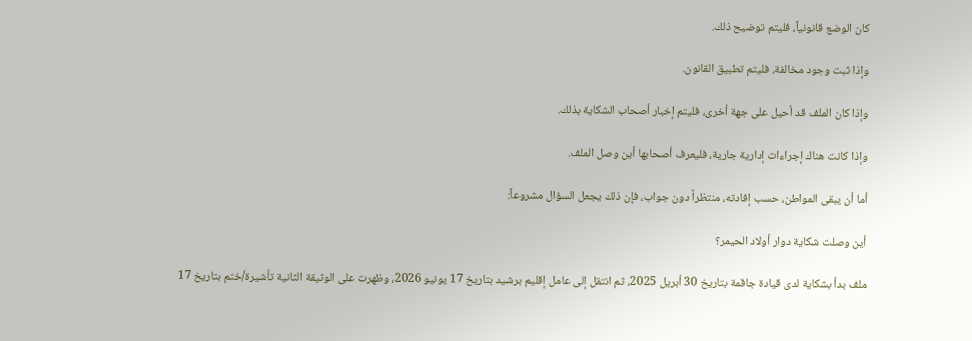كان الوضع قانونياً، فليتم توضيح ذلك.

وإذا ثبت وجود مخالفة، فليتم تطبيق القانون.

وإذا كان الملف قد أحيل على جهة أخرى، فليتم إخبار أصحاب الشكاية بذلك.

وإذا كانت هناك إجراءات إدارية جارية، فليعرف أصحابها أين وصل الملف.

أما أن يبقى المواطن، حسب إفادته، منتظراً دون جواب، فإن ذلك يجعل السؤال مشروعاً:

أين وصلت شكاية دوار أولاد الحيمر؟

ملف بدأ بشكاية لدى قيادة جاقمة بتاريخ 30 أبريل 2025، ثم انتقل إلى عامل إقليم برشيد بتاريخ 17 يونيو 2026، وظهرت على الوثيقة الثانية تأشيرة/ختم بتاريخ 17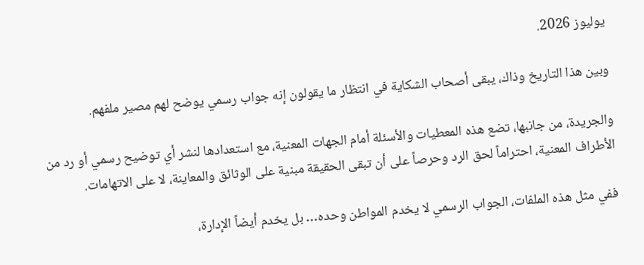يوليوز 2026.

وبين هذا التاريخ وذاك، يبقى أصحاب الشكاية في انتظار ما يقولون إنه جواب رسمي يوضح لهم مصير ملفهم.

والجريدة، من جانبها، تضع هذه المعطيات والأسئلة أمام الجهات المعنية، مع استعدادها لنشر أي توضيح رسمي أو رد من الأطراف المعنية، احتراماً لحق الرد وحرصاً على أن تبقى الحقيقة مبنية على الوثائق والمعاينة، لا على الاتهامات.

ففي مثل هذه الملفات، الجواب الرسمي لا يخدم المواطن وحده… بل يخدم أيضاً الإدارة،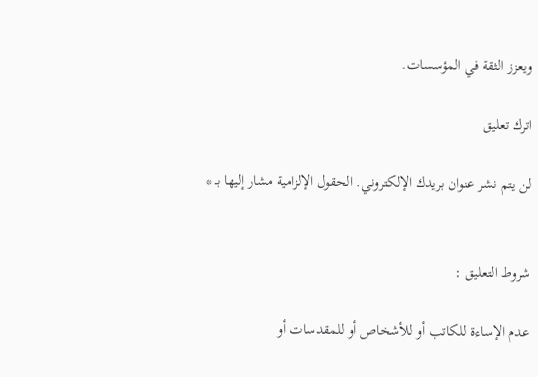ويعزز الثقة في المؤسسات.

اترك تعليق

لن يتم نشر عنوان بريدك الإلكتروني. الحقول الإلزامية مشار إليها بـ *


شروط التعليق :

عدم الإساءة للكاتب أو للأشخاص أو للمقدسات أو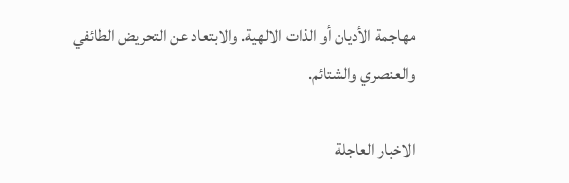مهاجمة الأديان أو الذات الالهية. والابتعاد عن التحريض الطائفي والعنصري والشتائم.

الاخبار العاجلة